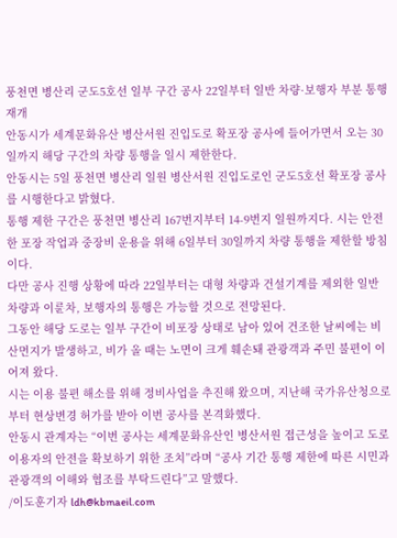풍천면 병산리 군도5호선 일부 구간 공사 22일부터 일반 차량·보행자 부분 통행 재개
안동시가 세계문화유산 병산서원 진입도로 확포장 공사에 들어가면서 오는 30일까지 해당 구간의 차량 통행을 일시 제한한다.
안동시는 5일 풍천면 병산리 일원 병산서원 진입도로인 군도5호선 확포장 공사를 시행한다고 밝혔다.
통행 제한 구간은 풍천면 병산리 167번지부터 14-9번지 일원까지다. 시는 안전한 포장 작업과 중장비 운용을 위해 6일부터 30일까지 차량 통행을 제한할 방침이다.
다만 공사 진행 상황에 따라 22일부터는 대형 차량과 건설기계를 제외한 일반 차량과 이륜차, 보행자의 통행은 가능할 것으로 전망된다.
그동안 해당 도로는 일부 구간이 비포장 상태로 남아 있어 건조한 날씨에는 비산먼지가 발생하고, 비가 올 때는 노면이 크게 훼손돼 관광객과 주민 불편이 이어져 왔다.
시는 이용 불편 해소를 위해 정비사업을 추진해 왔으며, 지난해 국가유산청으로부터 현상변경 허가를 받아 이번 공사를 본격화했다.
안동시 관계자는 “이번 공사는 세계문화유산인 병산서원 접근성을 높이고 도로 이용자의 안전을 확보하기 위한 조치”라며 “공사 기간 통행 제한에 따른 시민과 관광객의 이해와 협조를 부탁드린다”고 말했다.
/이도훈기자 ldh@kbmaeil.com